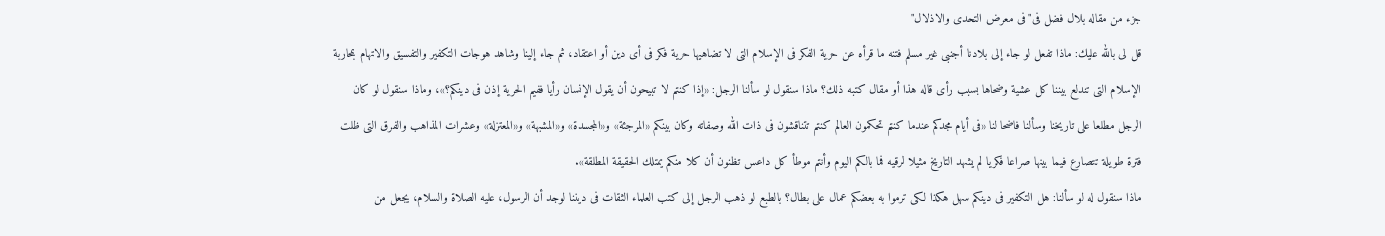جزء من مقاله بلال فضل فى"فى معرض التحدى والاذلال"
قل لى بالله عليك: ماذا تفعل لو جاء إلى بلادنا أجنبى غير مسلم فتنه ما قرأه عن حرية الفكر فى الإسلام التى لا تضاهيها حرية فكر فى أى دين أو اعتقاد، ثم جاء إلينا وشاهد هوجات التكفير والتفسيق والاتهام بمحاربة الإسلام التى تندلع بيننا كل عشية وضحاها بسبب رأى قاله هذا أو مقال كتبه ذلك؟ ماذا سنقول لو سألنا الرجل: «إذا كنتم لا تبيحون أن يقول الإنسان رأيا ففيم الحرية إذن فى دينكم؟»، وماذا سنقول لو كان الرجل مطلعا على تاريخنا وسألنا فاضحا لنا «فى أيام مجدكم عندما كنتم تحكمون العالم كنتم تتناقشون فى ذات الله وصفاته وكان بينكم «المرجئة» و«المجسدة» و«المشبهة» و«المعتزلة» وعشرات المذاهب والفرق التى ظلت فترة طويلة تتصارع فيما بينها صراعا فكريا لم يشهد التاريخ مثيلا لرقيه فما بالكم اليوم وأنتم موطأ كل داعس تظنون أن كلا منكم يمتلك الحقيقة المطلقة».
ماذا سنقول له لو سألنا: هل التكفير فى دينكم سهل هكذا لكى ترموا به بعضكم عمال على بطال؟ بالطبع لو ذهب الرجل إلى كتب العلماء الثقات فى ديننا لوجد أن الرسول، عليه الصلاة والسلام، يجعل من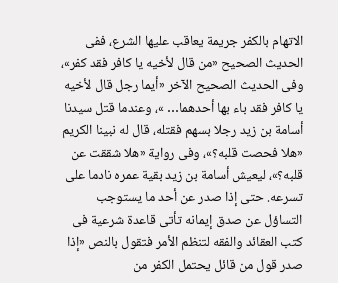الاتهام بالكفر جريمة يعاقب عليها الشرع، ففى الحديث الصحيح «من قال لأخيه يا كافر فقد كفر»، وفى الحديث الصحيح الآخر «أيما رجل قال لأخيه يا كافر فقد باء بها أحدهما… »، وعندما قتل سيدنا أسامة بن زيد رجلا بسهم فقتله، قال له نبينا الكريم «هلا فحصت قلبه؟»، وفى رواية «هلا شققت عن قلبه؟»، ليعيش أسامة بن زيد بقية عمره نادما على تسرعه. حتى إذا صدر عن أحد ما يستوجب التساؤل عن صدق إيمانه تأتى قاعدة شرعية فى كتب العقائد والفقه لتنظم الأمر فتقول بالنص «إذا صدر قول من قائل يحتمل الكفر من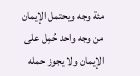مئة وجه ويحتمل الإيمان من وجه واحد حُمِل على الإيمان ولا يجوز حمله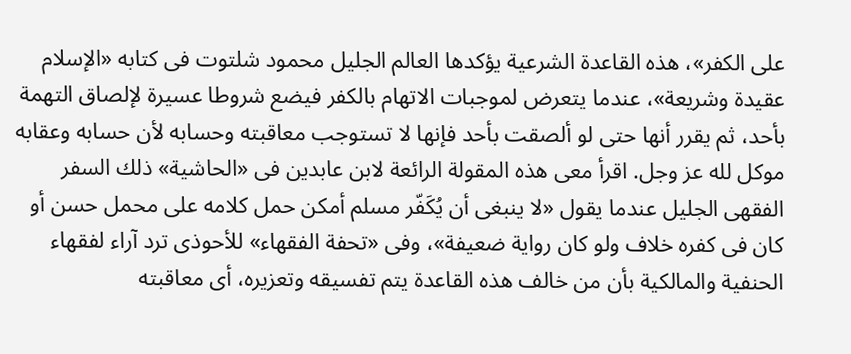على الكفر»، هذه القاعدة الشرعية يؤكدها العالم الجليل محمود شلتوت فى كتابه «الإسلام عقيدة وشريعة»، عندما يتعرض لموجبات الاتهام بالكفر فيضع شروطا عسيرة لإلصاق التهمة بأحد، ثم يقرر أنها حتى لو ألصقت بأحد فإنها لا تستوجب معاقبته وحسابه لأن حسابه وعقابه موكل لله عز وجل. اقرأ معى هذه المقولة الرائعة لابن عابدين فى «الحاشية» ذلك السفر الفقهى الجليل عندما يقول «لا ينبغى أن يُكَفّر مسلم أمكن حمل كلامه على محمل حسن أو كان فى كفره خلاف ولو كان رواية ضعيفة»، وفى «تحفة الفقهاء» للأحوذى ترد آراء لفقهاء الحنفية والمالكية بأن من خالف هذه القاعدة يتم تفسيقه وتعزيره، أى معاقبته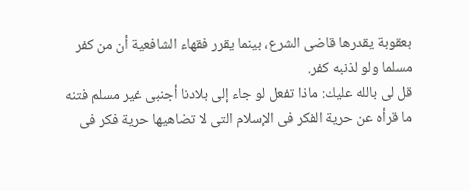بعقوبة يقدرها قاضى الشرع، بينما يقرر فقهاء الشافعية أن من كفر مسلما ولو لذنبه كفر.
قل لى بالله عليك: ماذا تفعل لو جاء إلى بلادنا أجنبى غير مسلم فتنه ما قرأه عن حرية الفكر فى الإسلام التى لا تضاهيها حرية فكر فى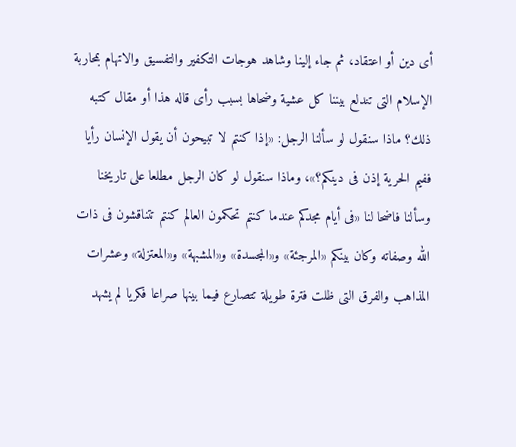أى دين أو اعتقاد، ثم جاء إلينا وشاهد هوجات التكفير والتفسيق والاتهام بمحاربة الإسلام التى تندلع بيننا كل عشية وضحاها بسبب رأى قاله هذا أو مقال كتبه ذلك؟ ماذا سنقول لو سألنا الرجل: «إذا كنتم لا تبيحون أن يقول الإنسان رأيا ففيم الحرية إذن فى دينكم؟»، وماذا سنقول لو كان الرجل مطلعا على تاريخنا وسألنا فاضحا لنا «فى أيام مجدكم عندما كنتم تحكمون العالم كنتم تتناقشون فى ذات الله وصفاته وكان بينكم «المرجئة» و«المجسدة» و«المشبهة» و«المعتزلة» وعشرات المذاهب والفرق التى ظلت فترة طويلة تتصارع فيما بينها صراعا فكريا لم يشهد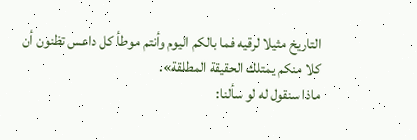التاريخ مثيلا لرقيه فما بالكم اليوم وأنتم موطأ كل داعس تظنون أن كلا منكم يمتلك الحقيقة المطلقة».
ماذا سنقول له لو سألنا: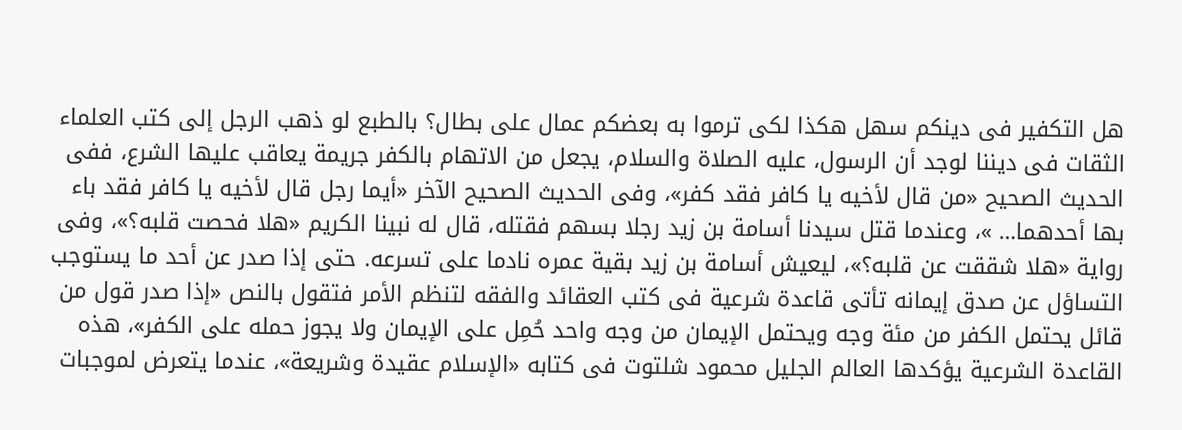هل التكفير فى دينكم سهل هكذا لكى ترموا به بعضكم عمال على بطال؟ بالطبع لو ذهب الرجل إلى كتب العلماء الثقات فى ديننا لوجد أن الرسول، عليه الصلاة والسلام، يجعل من الاتهام بالكفر جريمة يعاقب عليها الشرع، ففى الحديث الصحيح «من قال لأخيه يا كافر فقد كفر»، وفى الحديث الصحيح الآخر «أيما رجل قال لأخيه يا كافر فقد باء بها أحدهما… »، وعندما قتل سيدنا أسامة بن زيد رجلا بسهم فقتله، قال له نبينا الكريم «هلا فحصت قلبه؟»، وفى رواية «هلا شققت عن قلبه؟»، ليعيش أسامة بن زيد بقية عمره نادما على تسرعه. حتى إذا صدر عن أحد ما يستوجب التساؤل عن صدق إيمانه تأتى قاعدة شرعية فى كتب العقائد والفقه لتنظم الأمر فتقول بالنص «إذا صدر قول من قائل يحتمل الكفر من مئة وجه ويحتمل الإيمان من وجه واحد حُمِل على الإيمان ولا يجوز حمله على الكفر»، هذه القاعدة الشرعية يؤكدها العالم الجليل محمود شلتوت فى كتابه «الإسلام عقيدة وشريعة»، عندما يتعرض لموجبات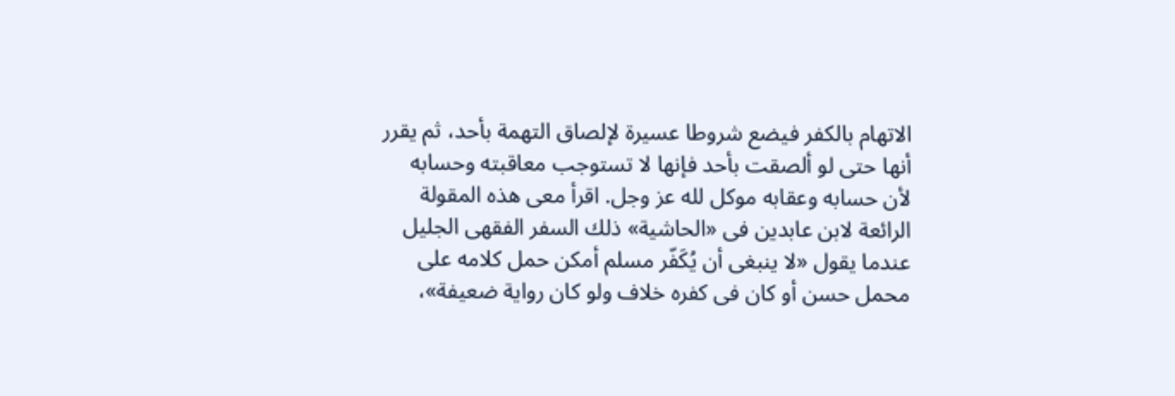الاتهام بالكفر فيضع شروطا عسيرة لإلصاق التهمة بأحد، ثم يقرر أنها حتى لو ألصقت بأحد فإنها لا تستوجب معاقبته وحسابه لأن حسابه وعقابه موكل لله عز وجل. اقرأ معى هذه المقولة الرائعة لابن عابدين فى «الحاشية» ذلك السفر الفقهى الجليل عندما يقول «لا ينبغى أن يُكَفّر مسلم أمكن حمل كلامه على محمل حسن أو كان فى كفره خلاف ولو كان رواية ضعيفة»،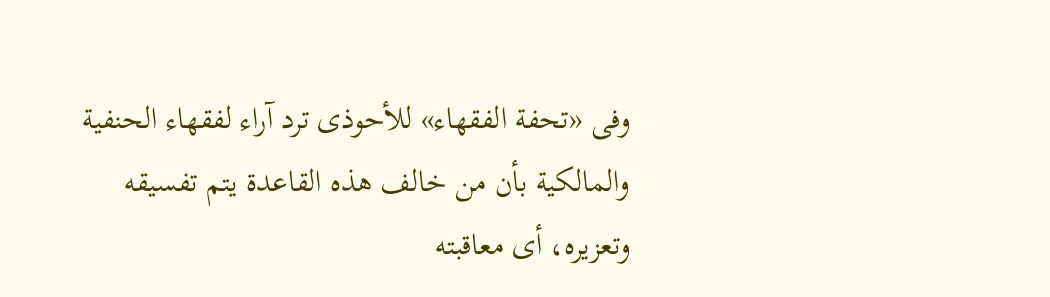وفى «تحفة الفقهاء» للأحوذى ترد آراء لفقهاء الحنفية والمالكية بأن من خالف هذه القاعدة يتم تفسيقه وتعزيره، أى معاقبته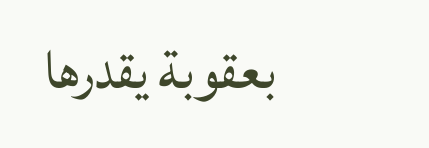بعقوبة يقدرها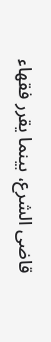قاضى الشرع، بينما يقرر فقهاء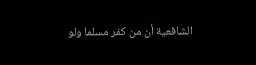الشافعية أن من كفر مسلما ولو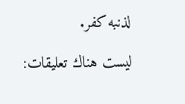لذنبه كفر.

ليست هناك تعليقات: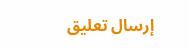إرسال تعليق